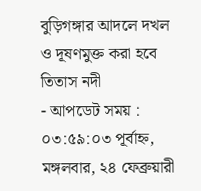বুড়িগঙ্গার আদলে দখল ও দূষণমুক্ত করা হবে তিতাস নদী
- আপডেট সময় : ০৩:৫৯:০৩ পূর্বাহ্ন, মঙ্গলবার, ২৪ ফেব্রুয়ারী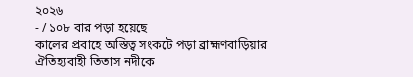২০২৬
- / ১০৮ বার পড়া হয়েছে
কালের প্রবাহে অস্তিত্ব সংকটে পড়া ব্রাহ্মণবাড়িয়ার ঐতিহ্যবাহী তিতাস নদীকে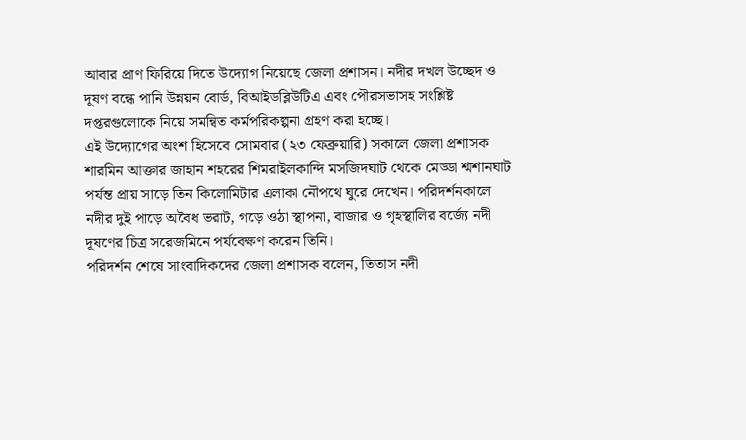আবার প্রাণ ফিরিয়ে দিতে উদ্যোগ নিয়েছে জেলা প্রশাসন। নদীর দখল উচ্ছেদ ও দূষণ বন্ধে পানি উন্নয়ন বোর্ড, বিআইডব্লিউটিএ এবং পৌরসভাসহ সংশ্লিষ্ট দপ্তরগুলোকে নিয়ে সমন্বিত কর্মপরিকল্পনা গ্রহণ করা হচ্ছে।
এই উদ্যোগের অংশ হিসেবে সোমবার (২৩ ফেব্রুয়ারি) সকালে জেলা প্রশাসক শারমিন আক্তার জাহান শহরের শিমরাইলকান্দি মসজিদঘাট থেকে মেড্ডা শ্মশানঘাট পর্যন্ত প্রায় সাড়ে তিন কিলোমিটার এলাকা নৌপথে ঘুরে দেখেন। পরিদর্শনকালে নদীর দুই পাড়ে অবৈধ ভরাট, গড়ে ওঠা স্থাপনা, বাজার ও গৃহস্থালির বর্জ্যে নদী দূষণের চিত্র সরেজমিনে পর্যবেক্ষণ করেন তিনি।
পরিদর্শন শেষে সাংবাদিকদের জেলা প্রশাসক বলেন, তিতাস নদী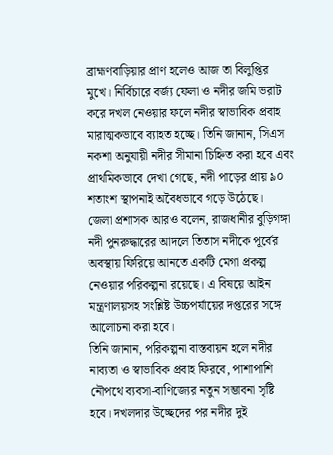ব্রাহ্মণবাড়িয়ার প্রাণ হলেও আজ তা বিলুপ্তির মুখে। নির্বিচারে বর্জ্য ফেলা ও নদীর জমি ভরাট করে দখল নেওয়ার ফলে নদীর স্বাভাবিক প্রবাহ মারাত্মকভাবে ব্যাহত হচ্ছে। তিনি জানান, সিএস নকশা অনুযায়ী নদীর সীমানা চিহ্নিত করা হবে এবং প্রাথমিকভাবে দেখা গেছে, নদী পাড়ের প্রায় ৯০ শতাংশ স্থাপনাই অবৈধভাবে গড়ে উঠেছে।
জেলা প্রশাসক আরও বলেন, রাজধানীর বুড়িগঙ্গা নদী পুনরুদ্ধারের আদলে তিতাস নদীকে পূর্বের অবস্থায় ফিরিয়ে আনতে একটি মেগা প্রকল্প নেওয়ার পরিকল্পনা রয়েছে। এ বিষয়ে আইন মন্ত্রণালয়সহ সংশ্লিষ্ট উচ্চপর্যায়ের দপ্তরের সঙ্গে আলোচনা করা হবে।
তিনি জানান, পরিকল্পনা বাস্তবায়ন হলে নদীর নাব্যতা ও স্বাভাবিক প্রবাহ ফিরবে, পাশাপাশি নৌপথে ব্যবসা-বাণিজ্যের নতুন সম্ভাবনা সৃষ্টি হবে। দখলদার উচ্ছেদের পর নদীর দুই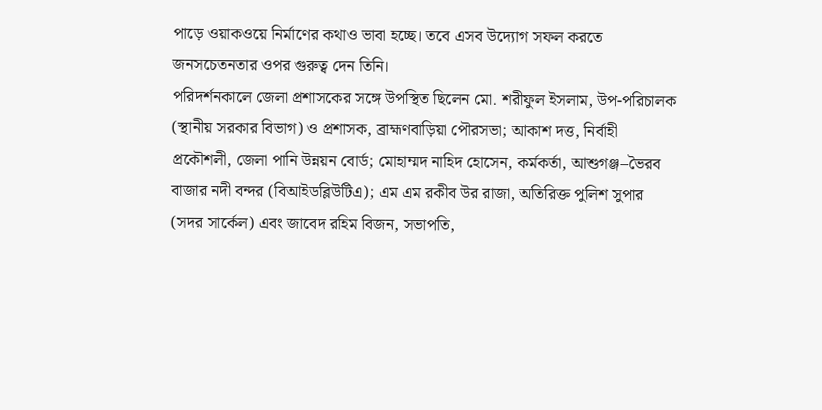পাড়ে ওয়াকওয়ে নির্মাণের কথাও ভাবা হচ্ছে। তবে এসব উদ্যোগ সফল করতে জনসচেতনতার ওপর গুরুত্ব দেন তিনি।
পরিদর্শনকালে জেলা প্রশাসকের সঙ্গে উপস্থিত ছিলেন মো. শরীফুল ইসলাম, উপ-পরিচালক (স্থানীয় সরকার বিভাগ) ও প্রশাসক, ব্রাহ্মণবাড়িয়া পৌরসভা; আকাশ দত্ত, নির্বাহী প্রকৌশলী, জেলা পানি উন্নয়ন বোর্ড; মোহাম্মদ নাহিদ হোসেন, কর্মকর্তা, আশুগঞ্জ–ভৈরব বাজার নদী বন্দর (বিআইডব্লিউটিএ); এম এম রকীব উর রাজা, অতিরিক্ত পুলিশ সুপার (সদর সার্কেল) এবং জাবেদ রহিম বিজন, সভাপতি,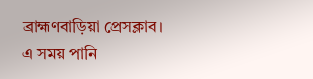ব্রাহ্মণবাড়িয়া প্রেসক্লাব।
এ সময় পানি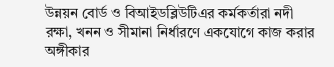উন্নয়ন বোর্ড ও বিআইডব্লিউটিএর কর্মকর্তারা নদী রক্ষা, খনন ও সীমানা নির্ধারণে একযোগে কাজ করার অঙ্গীকার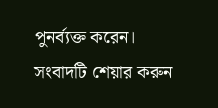পুনর্ব্যক্ত করেন।
সংবাদটি শেয়ার করুন